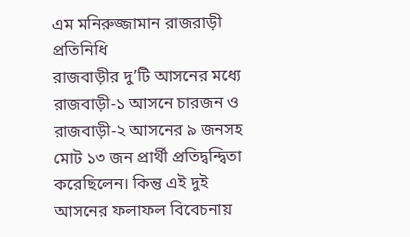এম মনিরুজ্জামান রাজরাড়ী প্রতিনিধি
রাজবাড়ীর দু’টি আসনের মধ্যে রাজবাড়ী-১ আসনে চারজন ও রাজবাড়ী-২ আসনের ৯ জনসহ মোট ১৩ জন প্রার্থী প্রতিদ্বন্দ্বিতা করেছিলেন। কিন্তু এই দুই আসনের ফলাফল বিবেচনায়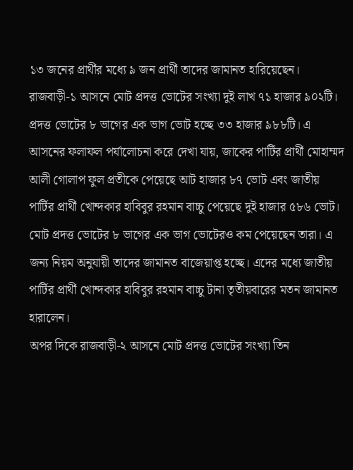১৩ জনের প্রার্থীর মধ্যে ৯ জন প্রার্থী তাদের জামানত হারিয়েছেন।
রাজবাড়ী-১ আসনে মোট প্রদত্ত ভোটের সংখ্যা দুই লাখ ৭১ হাজার ৯০২টি। প্রদত্ত ভোটের ৮ ভাগের এক ভাগ ভোট হচ্ছে ৩৩ হাজার ৯৮৮টি। এ আসনের ফলাফল পর্যালোচনা করে দেখা যায়, জাকের পার্টির প্রার্থী মোহাম্মদ আলী গোলাপ ফুল প্রতীকে পেয়েছে আট হাজার ৮৭ ভোট এবং জাতীয় পার্টির প্রার্থী খোন্দকার হাবিবুর রহমান বাচ্চু পেয়েছে দুই হাজার ৫৮৬ ভোট। মোট প্রদত্ত ভোটের ৮ ভাগের এক ভাগ ভোটেরও কম পেয়েছেন তারা। এ জন্য নিয়ম অনুযায়ী তাদের জামানত বাজেয়াপ্ত হচ্ছে। এদের মধ্যে জাতীয় পার্টির প্রার্থী খোন্দকার হাবিবুর রহমান বাচ্চু টানা তৃতীয়বারের মতন জামানত হারালেন।
অপর দিকে রাজবাড়ী-২ আসনে মোট প্রদত্ত ভোটের সংখ্যা তিন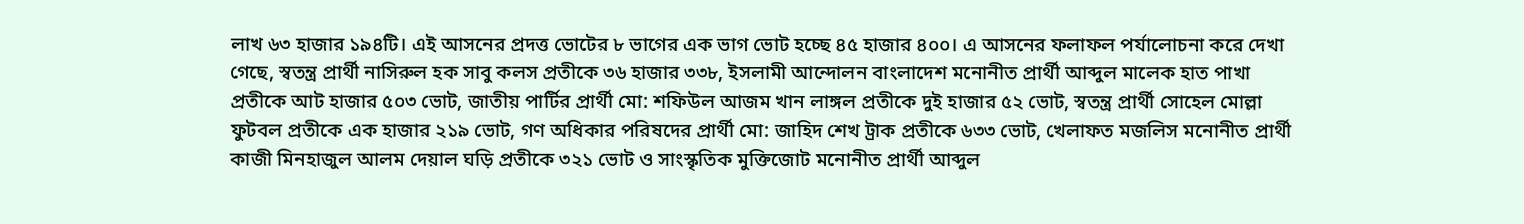লাখ ৬৩ হাজার ১৯৪টি। এই আসনের প্রদত্ত ভোটের ৮ ভাগের এক ভাগ ভোট হচ্ছে ৪৫ হাজার ৪০০। এ আসনের ফলাফল পর্যালোচনা করে দেখা গেছে, স্বতন্ত্র প্রার্থী নাসিরুল হক সাবু কলস প্রতীকে ৩৬ হাজার ৩৩৮, ইসলামী আন্দোলন বাংলাদেশ মনোনীত প্রার্থী আব্দুল মালেক হাত পাখা প্রতীকে আট হাজার ৫০৩ ভোট, জাতীয় পার্টির প্রার্থী মো: শফিউল আজম খান লাঙ্গল প্রতীকে দুই হাজার ৫২ ভোট, স্বতন্ত্র প্রার্থী সোহেল মোল্লা ফুটবল প্রতীকে এক হাজার ২১৯ ভোট, গণ অধিকার পরিষদের প্রার্থী মো: জাহিদ শেখ ট্রাক প্রতীকে ৬৩৩ ভোট, খেলাফত মজলিস মনোনীত প্রার্থী কাজী মিনহাজুল আলম দেয়াল ঘড়ি প্রতীকে ৩২১ ভোট ও সাংস্কৃতিক মুক্তিজোট মনোনীত প্রার্থী আব্দুল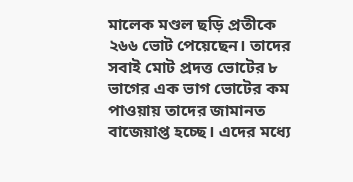মালেক মণ্ডল ছড়ি প্রতীকে ২৬৬ ভোট পেয়েছেন। তাদের সবাই মোট প্রদত্ত ভোটের ৮ ভাগের এক ভাগ ভোটের কম পাওয়ায় তাদের জামানত বাজেয়াপ্ত হচ্ছে। এদের মধ্যে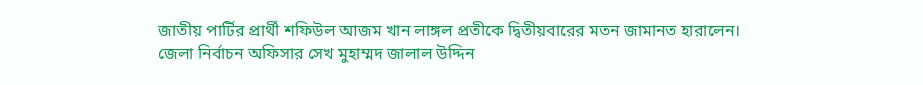জাতীয় পার্টির প্রার্থী শফিউল আজম খান লাঙ্গল প্রতীকে দ্বিতীয়বারের মতন জামানত হারালেন।
জেলা নির্বাচন অফিসার সেখ মুহাম্মদ জালাল উদ্দিন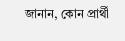জানান, কোন প্রার্থী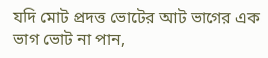যদি মোট প্রদত্ত ভোটের আট ভাগের এক ভাগ ভোট না পান,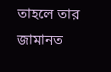তাহলে তার জামানত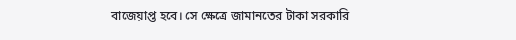বাজেয়াপ্ত হবে। সে ক্ষেত্রে জামানতের টাকা সরকারি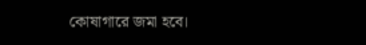কোষাগারে জমা হবে।